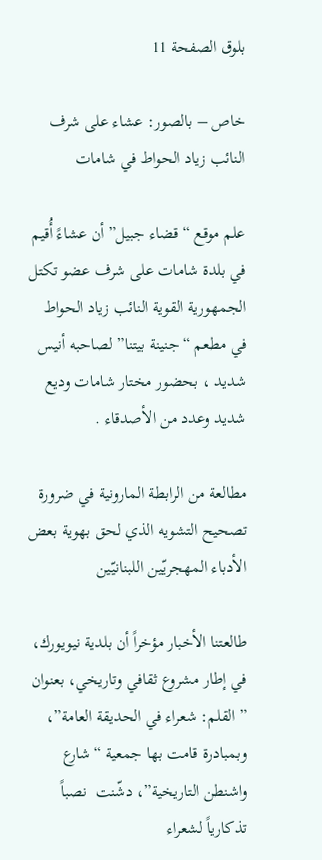بلوق الصفحة 11

خاص – بالصور: عشاء على شرف النائب زياد الحواط في شامات

علم موقع “قضاء جبيل” أن عشاءً أُقيم في بلدة شامات على شرف عضو تكتل الجمهورية القوية النائب زياد الحواط في مطعم “جنينة بيتنا” لصاحبه أنيس شديد ، بحضور مختار شامات وديع شديد وعدد من الأصدقاء .

مطالعة من الرابطة المارونية في ضرورة تصحيح التشويه الذي لحق بهوية بعض الأدباء المهجريّين اللبنانيّين

طالعتنا الأخبار مؤخراً أن بلدية نيويورك، في إطار مشروع ثقافي وتاريخي، بعنوان ” القلم: شعراء في الحديقة العامة”، وبمبادرة قامت بها جمعية “شارع واشنطن التاريخية”، دشّنت  نصباً تذكارياً لشعراء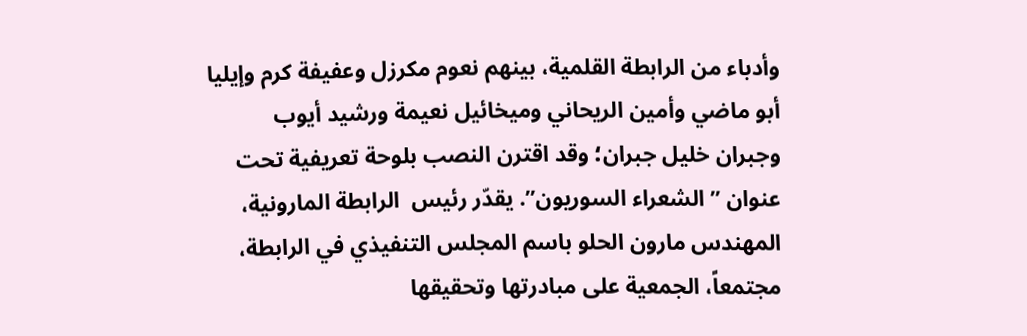وأدباء من الرابطة القلمية، بينهم نعوم مكرزل وعفيفة كرم وإيليا أبو ماضي وأمين الريحاني وميخائيل نعيمة ورشيد أيوب وجبران خليل جبران؛ وقد اقترن النصب بلوحة تعريفية تحت عنوان ” الشعراء السوريون”. يقدّر رئيس  الرابطة المارونية، المهندس مارون الحلو باسم المجلس التنفيذي في الرابطة، مجتمعاً، الجمعية على مبادرتها وتحقيقها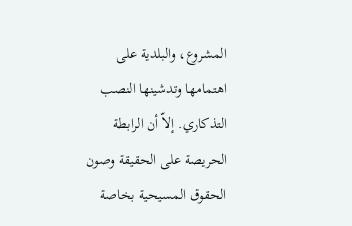المشروع، والبلدية على  اهتمامها وتدشينها النصب التذكاري. إلاّ أن الرابطة الحريصة على الحقيقة وصون الحقوق المسيحية بخاصة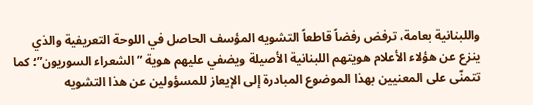واللبنانية بعامة، ترفض رفضاً قاطعاً التشويه المؤسف الحاصل في اللوحة التعريفية والذي ينزع عن هؤلاء الأعلام هويتهم اللبنانية الأصيلة ويضفي عليهم هوية ” الشعراء السوريون”؛ كما تتمنّى على المعنيين بهذا الموضوع المبادرة إلى الإيعاز للمسؤولين عن هذا التشويه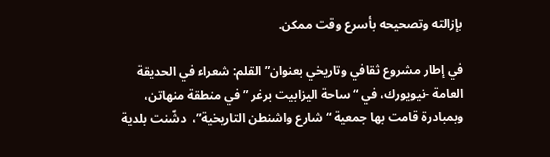بإزالته وتصحيحه بأسرع وقت ممكن.

في إطار مشروع ثقافي وتاريخي بعنوان” القلم: شعراء في الحديقة العامة -نيويورك، في “ساحة اليزابيت برغر ” في منطقة منهاتن، وبمبادرة قامت بها جمعية “شارع واشنطن التاريخية”،  دشّنت بلدية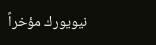نيويورك مؤخراً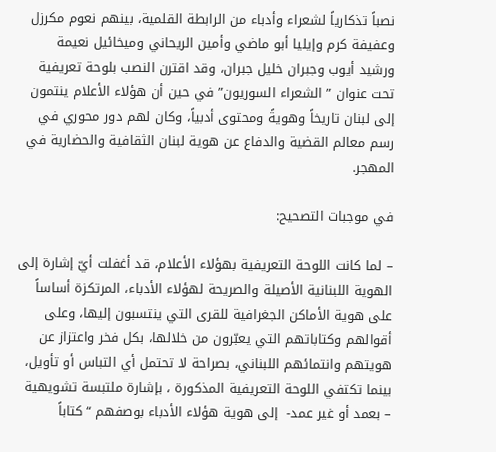نصباً تذكارياً لشعراء وأدباء من الرابطة القلمية، بينهم نعوم مكرزل وعفيفة كرم وإيليا أبو ماضي وأمين الريحاني وميخائيل نعيمة ورشيد أيوب وجبران خليل جبران، وقد اقترن النصب بلوحة تعريفية تحت عنوان ” الشعراء السوريون” في حين أن هؤلاء الأعلام ينتمون إلى لبنان تاريخاً وهويةً ومحتوى أدبياً، وكان لهم دور محوري في رسم معالم القضية والدفاع عن هوية لبنان الثقافية والحضارية في المهجر.

في موجبات التصحيح:

– لما كانت اللوحة التعريفية بهؤلاء الأعلام، قد أغفلت أيّ إشارة إلى الهوية اللبنانية الأصيلة والصريحة لهؤلاء الأدباء، المرتكزة أساساً على هوية الأماكن الجغرافية للقرى التي ينتسبون إليها، وعلى أقوالهم وكتاباتهم التي يعبّرون من خلالها، بكل فخر واعتزاز عن هويتهم وانتمائهم اللبناني، بصراحة لا تحتمل أي التباس أو تأويل، بينما تكتفي اللوحة التعريفية المذكورة ، بإشارة ملتبسة تشويهية – بعمد أو غير عمد-  إلى هوية هؤلاء الأدباء بوصفهم “كتاباً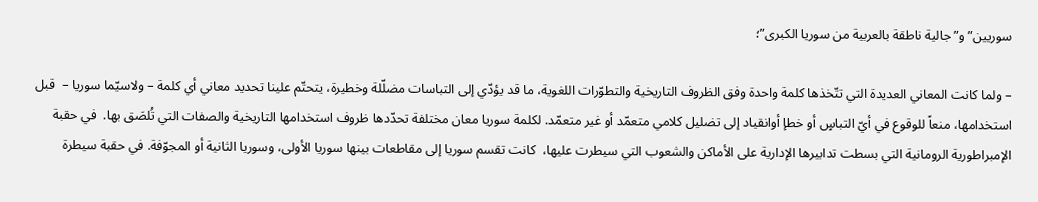سوريين” و”جالية ناطقة بالعربية من سوريا الكبرى”؛

– ولما كانت المعاني العديدة التي تتّخذها كلمة واحدة وفق الظروف التاريخية والتطوّرات اللغوية، ما قد يؤدّي إلى التباسات مضلّلة وخطيرة، يتحتّم علينا تحديد معاني أي كلمة – ولاسيّما سوريا –  قبل استخدامها، منعاً للوقوع في أيّ التباسٍ أو خطإ أوانقياد إلى تضليل كلامي متعمّد أو غير متعمّد. لكلمة سوريا معان مختلفة تحدّدها ظروف استخدامها التاريخية والصفات التي تُلصَق بها.  في حقبة  الإمبراطورية الرومانية التي بسطت تدابيرها الإدارية على الأماكن والشعوب التي سيطرت عليها،  كانت تقسم سوريا إلى مقاطعات بينها سوريا الأولى، وسوريا الثانية أو المجوّفة. في حقبة سيطرة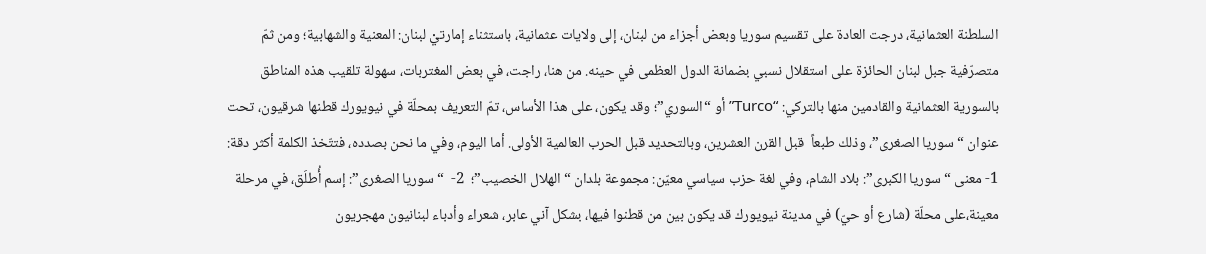السلطنة العثمانية، درجت العادة على تقسيم سوريا وبعض أجزاء من لبنان، إلى ولايات عثمانية، باستثناء إمارتيْ لبنان: المعنية والشهابية؛ ومن ثمّ     متصرّفية جبل لبنان الحائزة على استقلال نسبي بضمانة الدول العظمى في حينه. من هنا، راجت، في بعض المغتربات، سهولة تلقيب هذه المناطق بالسورية العثمانية والقادمين منها بالتركي: “Turco” أو “السوري”؛ وقد يكون، على هذا الأساس، تمّ التعريف بمحلّة في نيويورك قطنها شرقيون، تحت عنوان “سوريا الصغرى”، وذلك طبعاً  قبل القرن العشرين، وبالتحديد قبل الحرب العالمية الأولى. أما اليوم، وفي ما نحن بصدده، فتتّخذ الكلمة أكثر دقة:  1- معنى “سوريا الكبرى”: بلاد الشام، وفي لغة حزب سياسي معيّن: مجموعة بلدان “الهلال الخصيب”؛  2-  “سوريا الصغرى”: إسم أُطلَق، في مرحلة معينة،على محلّة (شارع أو حيّ) في مدينة نيويورك قد يكون بين من قطنوا فيها، بشكل آني عابر، شعراء وأدباء لبنانيون مهجريون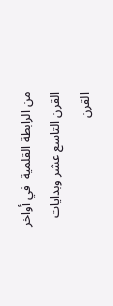من الرابطة القلمية  في أواخر القرن التاسع عشر وبدايات القرن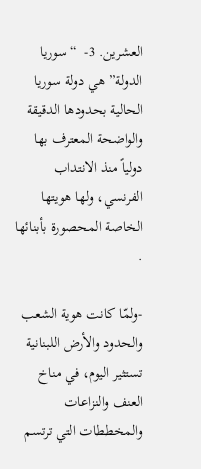العشرين. 3-  “سوريا الدولة” هي دولة سوريا الحالية بحدودها الدقيقة والواضحة المعترف بها دولياً منذ الانتداب الفرنسي، ولها هويتها الخاصة المحصورة بأبنائها .

-ولمّا كانت هوية الشعب والحدود والأرض اللبنانية تستثير اليوم، في مناخ العنف والنزاعات والمخططات التي ترتسم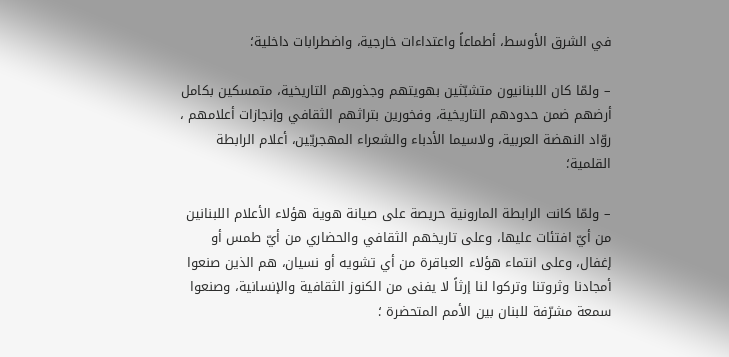في الشرق الأوسط، أطماعاً واعتداءات خارجية، واضطرابات داخلية؛

– ولمّا كان اللبنانيون متشبّثين بهويتهم وجذورهم التاريخية، متمسكين بكامل أرضهم ضمن حدودهم التاريخية، وفخورين بتراثهم الثقافي وإنجازات أعلامهم ، روّاد النهضة العربية، ولاسيما الأدباء والشعراء المهجريّين، أعلام الرابطة القلمية؛

– ولمّا كانت الرابطة المارونية حريصة على صيانة هوية هؤلاء الأعلام اللبنانين من أيّ افتئات عليها، وعلى تاريخهم الثقافي والحضاري من أيّ طمس أو إغفال، وعلى انتماء هؤلاء العباقرة من أي تشويه أو نسيان، هم الذين صنعوا أمجادنا وثروتنا وتركوا لنا إرثاً لا يفنى من الكنوز الثقافية والإنسانية، وصنعوا سمعة مشرّفة للبنان بين الأمم المتحضرة ؛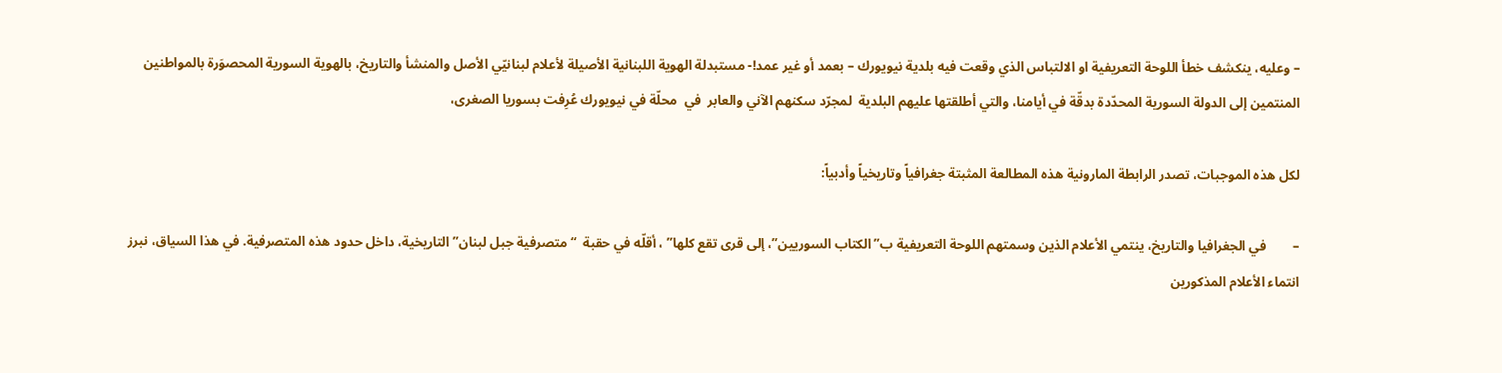– وعليه، ينكشف خطأ اللوحة التعريفية او الالتباس الذي وقعت فيه بلدية نيويورك – بعمد أو غير عمد!- مستبدلة الهوية اللبنانية الأصيلة لأعلام لبنانيّي الأصل والمنشأ والتاريخ، بالهوية السورية المحصوَرة بالمواطنين المنتمين إلى الدولة السورية المحدّدة بدقّة في أيامنا، والتي أطلقتها عليهم البلدية  لمجرّد سكنهم الآني والعابر  في  محلّة في نيويورك عُرِفت بسوريا الصغرى،

لكل هذه الموجبات، تصدر الرابطة المارونية هذه المطالعة المثبتة جغرافياً وتاريخياً وأدبياً:

–        في الجغرافيا والتاريخ، ينتمي الأعلام الذين وسمتهم اللوحة التعريفية ب”الكتاب السوريين”، إلى قرى تقع كلها” ، أقلّه في حقبة  “متصرفية جبل لبنان” التاريخية، داخل حدود هذه المتصرفية. في هذا السياق، نبرز انتماء الأعلام المذكورين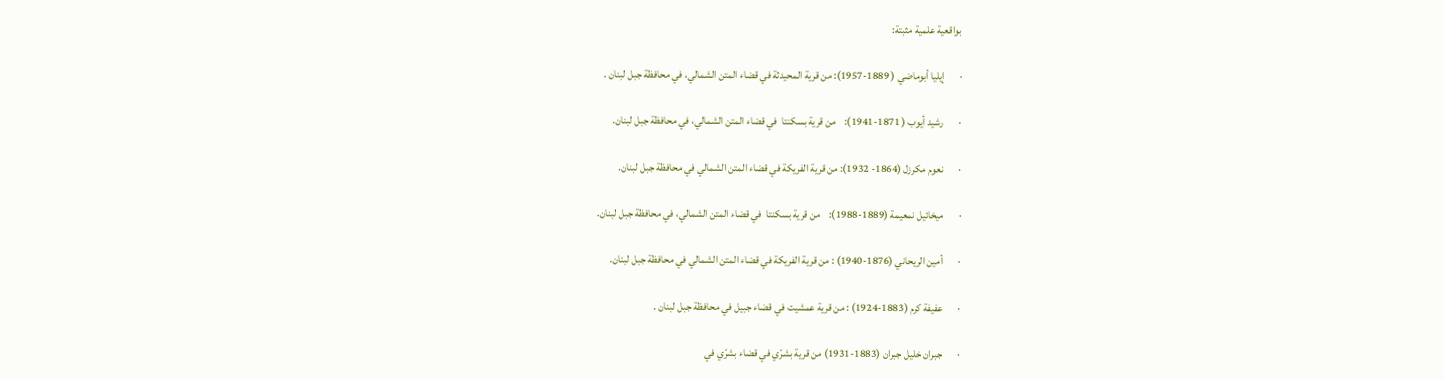بواقعية علمية مثبتة:

·       إيليا أبوماضي ( 1889-1957): من قرية المحيدثة في قضاء المتن الشمالي، في محافظة جبل لبنان .

·       رشيد أيوب ( 1871-1941):    من قرية بسكنتا  في قضاء المتن الشمالي، في محافظة جبل لبنان.

·       نعوم مكرزل (1864- 1932): من قرية الفريكة في قضاء المتن الشمالي في محافظة جبل لبنان.

·       ميخائيل نمعيمة (1889-1988):    من قرية بسكنتا  في قضاء المتن الشمالي، في محافظة جبل لبنان.

·       أمين الريحاني (1876-1940) : من قرية الفريكة في قضاء المتن الشمالي في محافظة جبل لبنان.

·       عفيفة كرم (1883-1924) : من قرية عمشيت في قضاء جبيل في محافظة جبل لبنان .

·       جبران خليل جبران (1883-1931) من قرية بشرّي في قضاء بشرّي في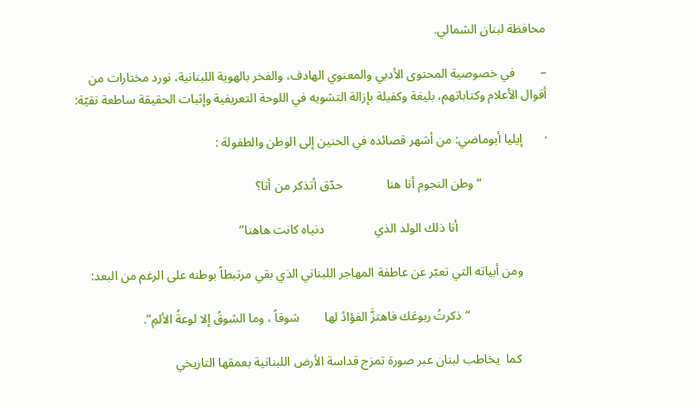محافظة لبنان الشمالي.

–        في خصوصية المحتوى الأدبي والمعنوي الهادف، والفخر بالهوية اللبنانية، نورد مختارات من أقوال الأعلام وكتاباتهم، بليغة وكفيلة بإزالة التشويه في اللوحة التعريفية وإثبات الحقيقة ساطعة نقيّة:

·       إيليا أبوماضي: من أشهر قصائده في الحنين إلى الوطن والطفولة :

                     “وطن النجوم أنا هنا              حدّق أتذكر من أنا؟

                             أنا ذلك الولد الذي                دنياه كانت هاهنا”

        ومن أبياته التي تعبّر عن عاطفة المهاجر اللبناني الذي بقي مرتبطاً بوطنه على الرغم من البعد:

                         “ذكرتُ ربوعَك فاهتزَّ الفؤادُ لها        شوقاً ، وما الشوقُ إلا لوعةُ الألمِ”.

         كما  يخاطب لبنان عبر صورة تمزج قداسة الأرض اللبنانية بعمقها التاريخي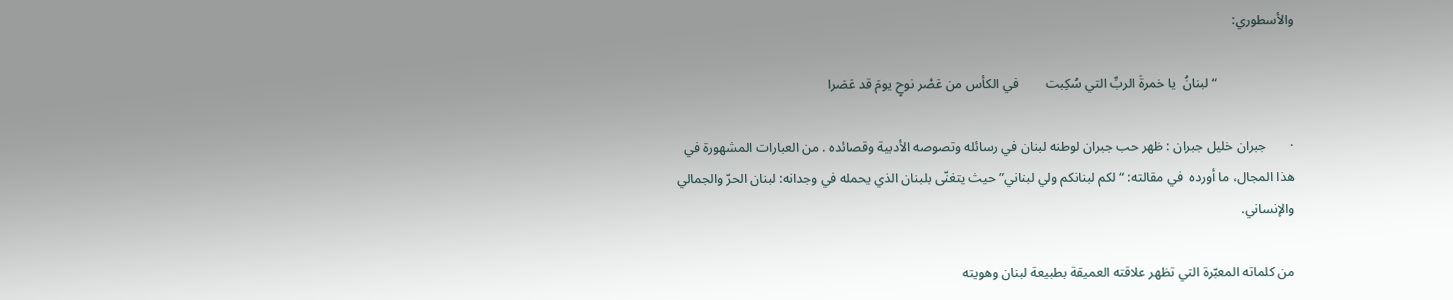والأسطوري:

                       “لبنانُ  يا خمرةَ الربِّ التي سُكِبت        في الكأس من عَصْر نوحٍ يومَ قد عَصَرا

·       جبران خليل جبران : ظهر حب جبران لوطنه لبنان في رسائله وتصوصه الأدبية وقصائده . من العبارات المشهورة في هذا المجال، ما أورده  في مقالته: “لكم لبنانكم ولي لبناني” حيث يتغنّى بلبنان الذي يحمله في وجدانه: لبنان الحرّ والجمالي والإنساني.

من كلماته المعبّرة التي تظهر علاقته العميقة بطبيعة لبنان وهويته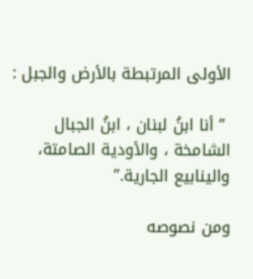الأولى المرتبطة بالأرض والجبل :

 ” أنا ابنُ لبنان ، ابنُ الجبال الشامخة ، والأودية الصامتة، والينابيع الجارية.”

ومن نصوصه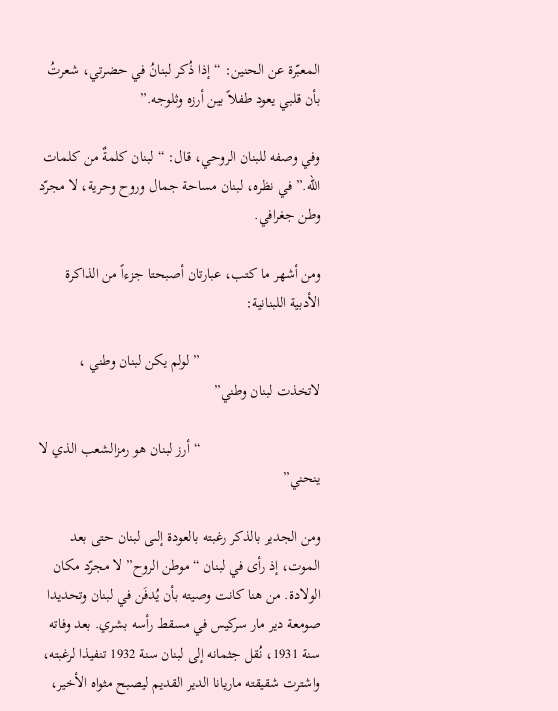المعبّرة عن الحنين: “إذا ذُكر لبنانُ في حضرتي، شعرتُ بأن قلبي يعود طفلاً بين أرزه وثلوجه.”

وفي وصفه للبنان الروحي، قال: “لبنان كلمةٌ من كلمات الله.” في نظره، لبنان مساحة جمال وروح وحرية، لا مجرّد وطن جغرافي.

ومن أشهر ما كتب، عبارتان أصبحتا جزءاً من الذاكرة الأدبية اللبنانية:

                                ” لولم يكن لبنان وطني ، لاتخذت لبنان وطني”

                                “أرز لبنان هو رمزالشعب الذي لا ينحني”

ومن الجدير بالذكر رغبته بالعودة إلىى لبنان حتى بعد الموت، إذ رأى في لبنان “موطن الروح” لا مجرّد مكان الولادة. من هنا كانت وصيته بأن يُدفَن في لبنان وتحديدا صومعة دير مار سركيس في مسقط رأسه بشري. بعد وفاته سنة 1931، نُقل جثمانه إلى لبنان سنة 1932 تنفيذا لرغبته، واشترت شقيقته ماريانا الدير القديم ليصبح مثواه الأخير،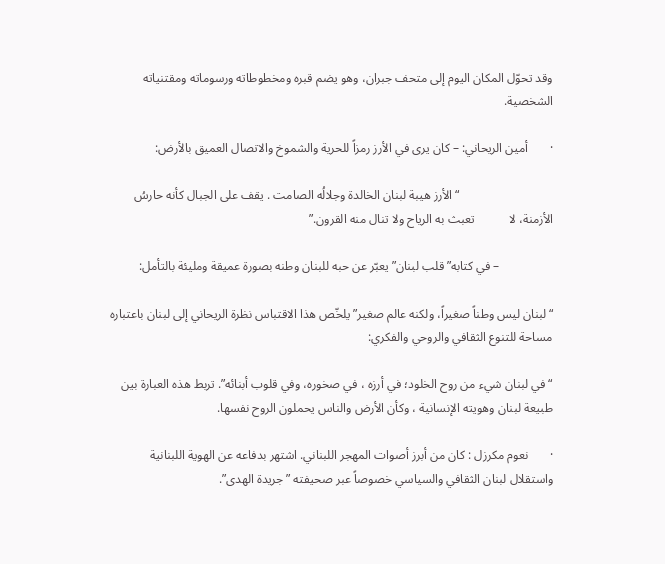وقد تحوّل المكان اليوم إلى متحف جبران، وهو يضم قبره ومخطوطاته ورسوماته ومقتنياته الشخصية.

·       أمين الريحاني: – كان يرى في الأرز رمزاً للحرية والشموخ والاتصال العميق بالأرض:

                              “الأرز هيبة لبنان الخالدة وجلالُه الصامت . يقف على الجبال كأنه حارسُ الأزمنة، لا           تعبث به الرياح ولا تنال منه القرون.”

                 – في كتابه”قلب لبنان” يعبّر عن حبه للبنان وطنه بصورة عميقة ومليئة بالتأمل:

“لبنان ليس وطناً صغيراً، ولكنه عالم صغير” يلخّص هذا الاقتباس نظرة الريحاني إلى لبنان باعتباره مساحة للتنوع الثقافي والروحي والفكري:

“في لبنان شيء من روح الخلود؛ في أرزه ، في صخوره، وفي قلوب أبنائه”. تربط هذه العبارة بين طبيعة لبنان وهويته الإنسانية ، وكأن الأرض والناس يحملون الروح نفسها.

·       نعوم مكرزل : كان من أبرز أصوات المهجر اللبناني. اشتهر بدفاعه عن الهوية اللبنانية واستقلال لبنان الثقافي والسياسي خصوصاً عبر صحيفته ” جريدة الهدى”.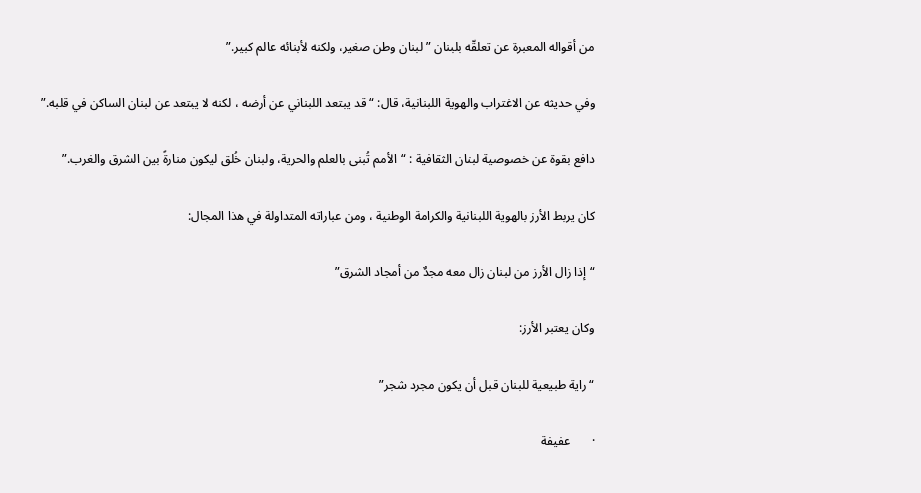من أقواله المعبرة عن تعلقّه بلبنان ” لبنان وطن صغير، ولكنه لأبنائه عالم كبير.”

وفي حديثه عن الاغتراب والهوية اللبنانية، قال: “قد يبتعد اللبناني عن أرضه ، لكنه لا يبتعد عن لبنان الساكن في قلبه.”

دافع بقوة عن خصوصية لبنان الثقافية : “الأمم تُبنى بالعلم والحرية، ولبنان خُلق ليكون منارةً بين الشرق والغرب.”

كان يربط الأرز بالهوية اللبنانية والكرامة الوطنية ، ومن عباراته المتداولة في هذا المجال:

“إذا زال الأرز من لبنان زال معه مجدٌ من أمجاد الشرق”

وكان يعتبر الأرز:

“راية طبيعية للبنان قبل أن يكون مجرد شجر”

·       عفيفة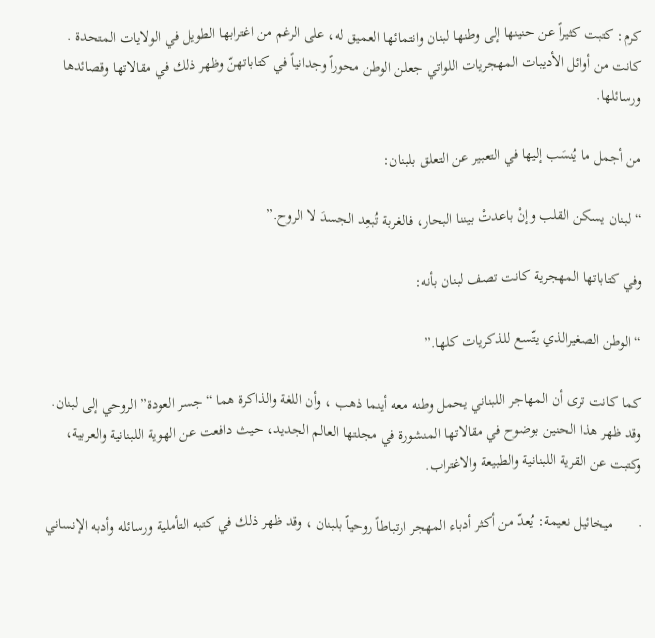كرم: كتبت كثيراً عن حنينها إلى وطنها لبنان وانتمائها العميق له، على الرغم من اغترابها الطويل في الولايات المتحدة . كانت من أوائل الأديبات المهجريات اللواتي جعلن الوطن محوراً وجدانياً في كتاباتهنّ وظهر ذلك في مقالاتها وقصائدها ورسائلها.

من أجمل ما يُنسَب إليها في التعبير عن التعلق بلبنان:

“لبنان يسكن القلب وإنْ باعدتْ بيننا البحار، فالغربة تُبعِد الجسدَ لا الروح.”

وفي كتاباتها المهجرية كانت تصف لبنان بأنه:

“الوطن الصغيرالذي يتّسع للذكريات كلها.”

كما كانت ترى أن المهاجر اللبناني يحمل وطنه معه أينما ذهب ، وأن اللغة والذاكرة هما “جسر العودة” الروحي إلى لبنان. وقد ظهر هذا الحنين بوضوح في مقالاتها المنشورة في مجلتها العالم الجديد، حيث دافعت عن الهوية اللبنانية والعربية، وكتبت عن القرية اللبنانية والطبيعة والاغتراب.

·       ميخائيل نعيمة: يُعدّ من أكثر أدباء المهجر ارتباطاً روحياً بلبنان ، وقد ظهر ذلك في كتبه التأملية ورسائله وأدبه الإنساني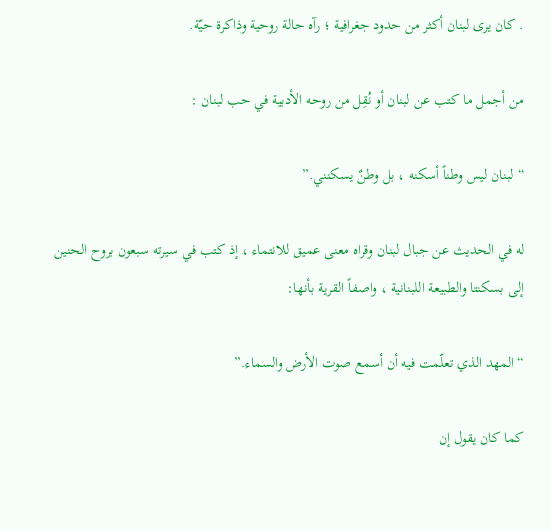. كان يرى لبنان أكثر من حدود جغرافية ؛ رآه حالة روحية وذاكرة حيّة.

من أجمل ما كتب عن لبنان أو نُقِل من روحه الأدبية في حب لبنان :

“لبنان ليس وطناً أسكنه ، بل وطنٌ يسكنني.”

له في الحديث عن جبال لبنان وقراه معنى عميق للانتماء ، إذ كتب في سيرته سبعون بروح الحنين إلى بسكنتا والطبيعة اللبنانية ، واصفاً القرية بأنها:

“المهد الذي تعلّمت فيه أن أسمع صوت الأرض والسماء.”

كما كان يقول إن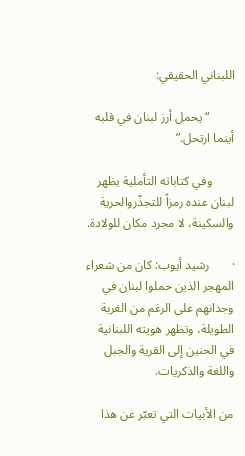اللبناني الحقيقي:

        “يحمل أرز لبنان في قلبه أينما ارتحل.”

       وفي كتاباته التأملية يظهر لبنان عنده رمزاً للتجذّروالحرية والسكينة، لا مجرد مكان للولادة.

·       رشيد أيوب: كان من شعراء المهجر الذين حملوا لبنان في وجدانهم على الرغم من الغربة الطويلة، وتظهر هويته اللبنانية في الحنين إلى القرية والجبل واللغة والذكريات.

من الأبيات التي تعبّر عن هذا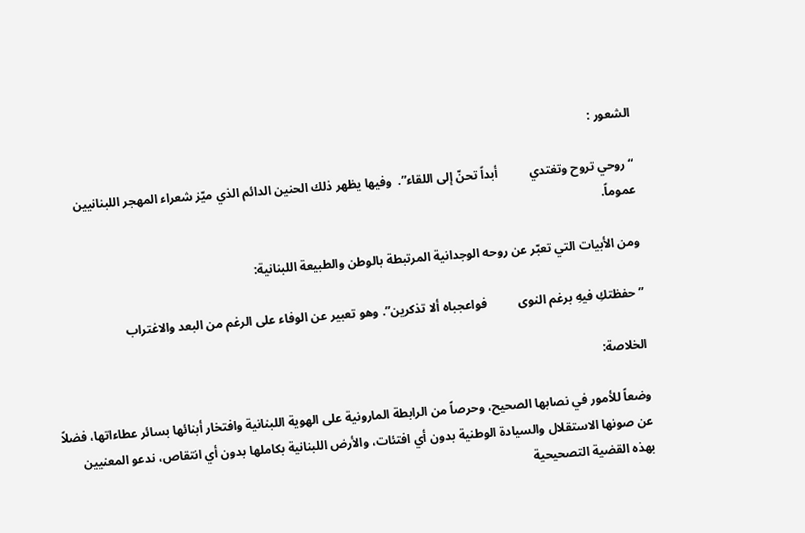الشعور :

“روحي تروح وتغتدي          أبداً تحنّ إلى اللقاء”.  وفيها يظهر ذلك الحنين الدائم الذي ميّز شعراء المهجر اللبنانيين عموماً.

ومن الأبيات التي تعبّر عن روحه الوجدانية المرتبطة بالوطن والطبيعة اللبنانية:

” حفظتكِ فيهِ برغم النوى          فواعجباه ألا تذكرين”. وهو تعبير عن الوفاء على الرغم من البعد والاغتراب

الخلاصة:

وضعاً للأمور في نصابها الصحيح، وحرصاً من الرابطة المارونية على الهوية اللبنانية وافتخار أبنائها بسائر عطاءاتها، فضلاً عن صونها الاستقلال والسيادة الوطنية بدون أي افتئات، والأرض اللبنانية بكاملها بدون أي انتقاص، ندعو المعنيين بهذه القضية التصحيحية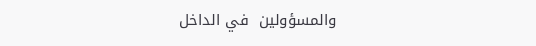والمسؤولين  في الداخل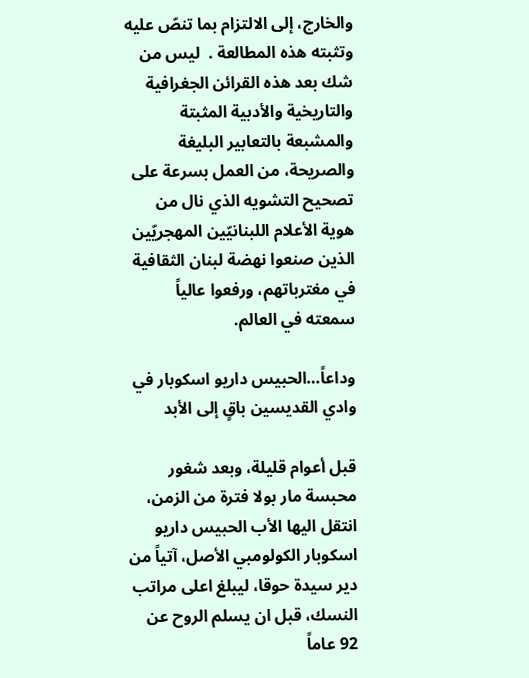والخارج، إلى الالتزام بما تنصّ عليه وتثبته هذه المطالعة .  ليس من شك بعد هذه القرائن الجغرافية والتاريخية والأدبية المثبتة والمشبعة بالتعابير البليغة والصريحة، من العمل بسرعة على تصحيح التشويه الذي نال من هوية الأعلام اللبنانيّين المهجريّين الذين صنعوا نهضة لبنان الثقافية في مغترباتهم، ورفعوا عالياً سمعته في العالم.

وداعاً…الحبيس داريو اسكوبار في وادي القديسين باقٍ إلى الأبد

قبل أعوام قليلة، وبعد شغور محبسة مار بولا فترة من الزمن، انتقل اليها الأب الحبيس داريو اسكوبار الكولومبي الأصل، آتياً من دير سيدة حوقا، ليبلغ اعلى مراتب النسك، قبل ان يسلم الروح عن 92 عاماً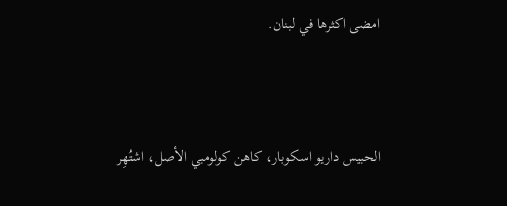امضى اكثرها في لبنان.



الحبيس داريو اسكوبار، كاهن كولومبي الأصل، اشتُهِر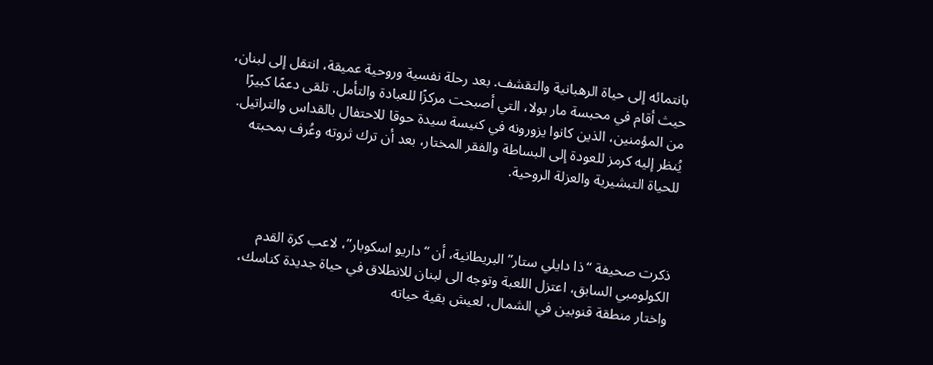بانتمائه إلى حياة الرهبانية والتقشف. بعد رحلة نفسية وروحية عميقة، انتقل إلى لبنان، حيث أقام في محبسة مار بولا، التي أصبحت مركزًا للعبادة والتأمل. تلقى دعمًا كبيرًا من المؤمنين، الذين كانوا يزورونه في كنيسة سيدة حوقا للاحتفال بالقداس والتراتيل. يُنظر إليه كرمز للعودة إلى البساطة والفقر المختار، بعد أن ترك ثروته وعُرف بمحبته للحياة التبشيرية والعزلة الروحية.



ذكرت صحيفة “ذا دايلي ستار” البريطانية، أن “داريو اسكوبار”، لاعب كرة القدم الكولومبي السابق، اعتزل اللعبة وتوجه الى لبنان للانطلاق في حياة جديدة كناسك، واختار منطقة قنوبين في الشمال، لعيش بقية حياته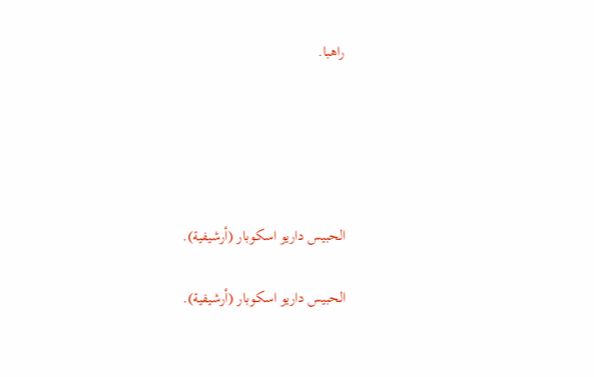راهبا.





الحبيس داريو اسكوبار (أرشيفية).

الحبيس داريو اسكوبار (أرشيفية).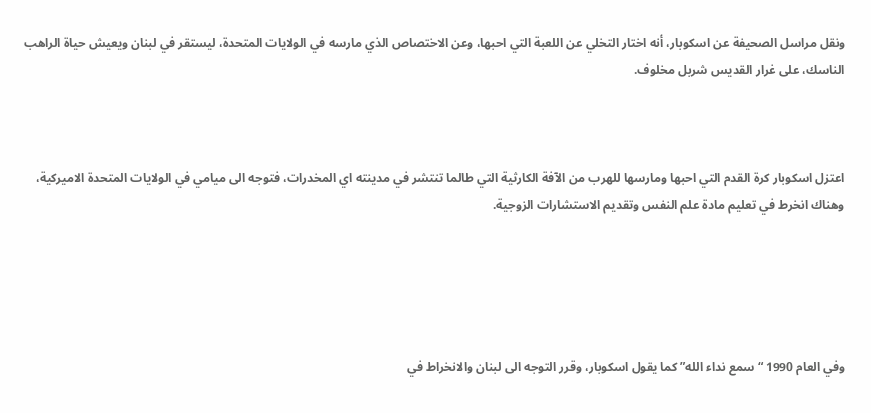ونقل مراسل الصحيفة عن اسكوبار، أنه اختار التخلي عن اللعبة التي احبها، وعن الاختصاص الذي مارسه في الولايات المتحدة، ليستقر في لبنان ويعيش حياة الراهب الناسك، على غرار القديس شربل مخلوف.



اعتزل اسكوبار كرة القدم التي احبها ومارسها للهرب من الآفة الكارثية التي طالما تنتشر في مدينته اي المخدرات، فتوجه الى ميامي في الولايات المتحدة الاميركية، وهناك انخرط في تعليم مادة علم النفس وتقديم الاستشارات الزوجية.





وفي العام 1990 “سمع نداء الله” كما يقول اسكوبار، وقرر التوجه الى لبنان والانخراط في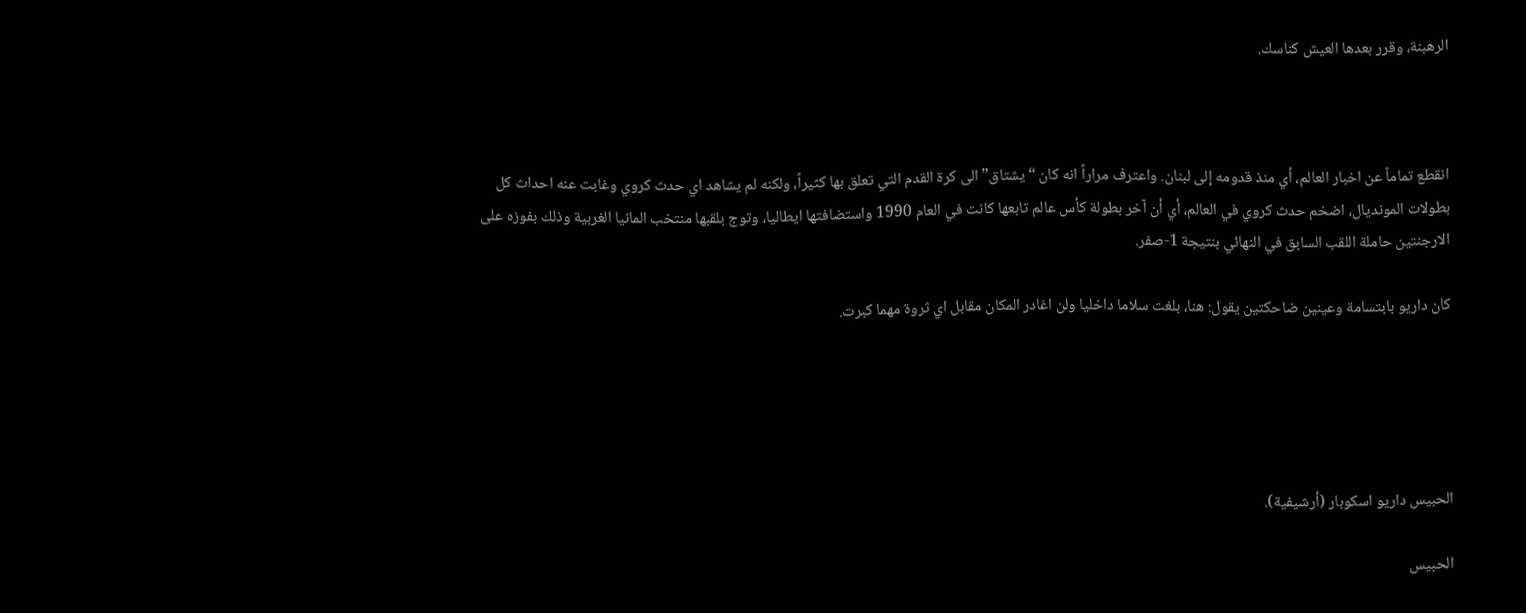الرهبنة، وقرر بعدها العيش كناسك.



انقطع تماماً عن اخبار العالم، أي منذ قدومه إلى لبنان. واعترف مراراً انه كان “يشتاق” الى كرة القدم التي تعلق بها كثيراً، ولكنه لم يشاهد اي حدث كروي وغابت عنه احداث كل بطولات المونديال، اضخم حدث كروي في العالم، أي أن آخر بطولة كأس عالم تابعها كانت في العام 1990 واستضافتها ايطاليا، وتوج بلقبها منتخب المانيا الغربية وذلك بفوزه على الارجنتين حاملة اللقب السابق في النهائي بنتيجة 1-صفر.

كان داريو بابتسامة وعينين ضاحكتين يقول: هنا، بلغت سلاما داخليا ولن اغادر المكان مقابل اي ثروة مهما كبرت.





الحبيس داريو اسكوبار (أرشيفية).

الحبيس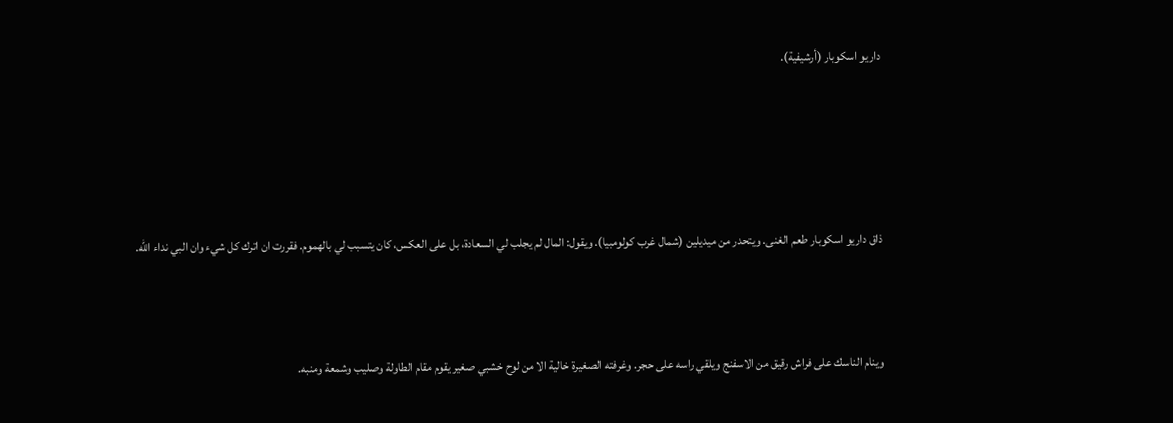داريو اسكوبار (أرشيفية).





ذاق داريو اسكوبار طعم الغنى. ويتحدر من ميديلين (شمال غرب كولومبيا). ويقول: المال لم يجلب لي السعادة، بل على العكس، كان يتسبب لي بالهموم. فقررت ان اترك كل شيء وان البي نداء الله.



وينام الناسك على فراش رقيق من الاسفنج ويلقي راسه على حجر. وغرفته الصغيرة خالية الا من لوح خشبي صغير يقوم مقام الطاولة وصليب وشمعة ومنبه.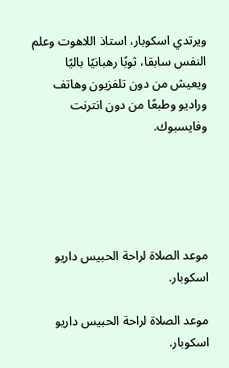ويرتدي اسكوبار، استاذ اللاهوت وعلم النفس سابقا، ثوبًا رهبانيًا باليًا ويعيش من دون تلفزيون وهاتف وراديو وطبعًا من دون انترنت وفايسبوك.





موعد الصلاة لراحة الحبيس داريو اسكوبار.

موعد الصلاة لراحة الحبيس داريو اسكوبار.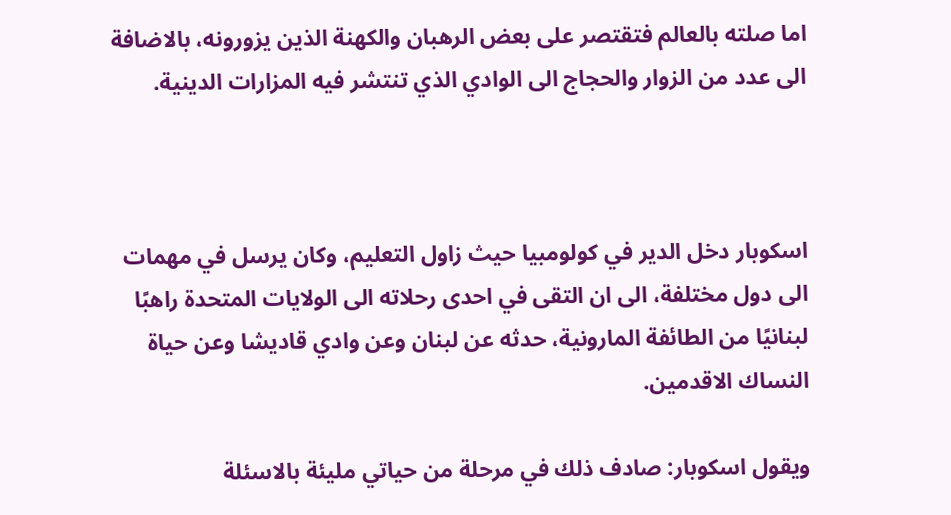اما صلته بالعالم فتقتصر على بعض الرهبان والكهنة الذين يزورونه، بالاضافة الى عدد من الزوار والحجاج الى الوادي الذي تنتشر فيه المزارات الدينية.



اسكوبار دخل الدير في كولومبيا حيث زاول التعليم، وكان يرسل في مهمات الى دول مختلفة، الى ان التقى في احدى رحلاته الى الولايات المتحدة راهبًا لبنانيًا من الطائفة المارونية، حدثه عن لبنان وعن وادي قاديشا وعن حياة النساك الاقدمين.

ويقول اسكوبار: صادف ذلك في مرحلة من حياتي مليئة بالاسئلة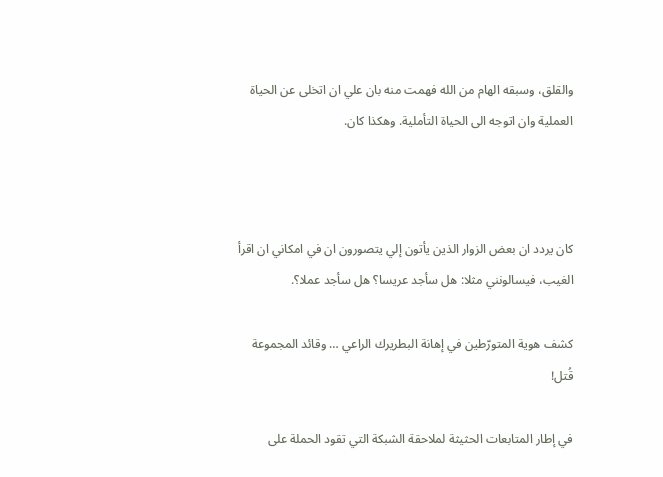والقلق، وسبقه الهام من الله فهمت منه بان علي ان اتخلى عن الحياة العملية وان اتوجه الى الحياة التأملية. وهكذا كان.



كان يردد ان بعض الزوار الذين يأتون إلي يتصورون ان في امكاني ان اقرأ الغيب، فيسالونني مثلا: هل سأجد عريسا؟ هل سأجد عملا؟.

كشف هوية المتورّطين في إهانة البطريرك الراعي … وقائد المجموعة قُتل!

في إطار المتابعات الحثيثة لملاحقة الشبكة التي تقود الحملة على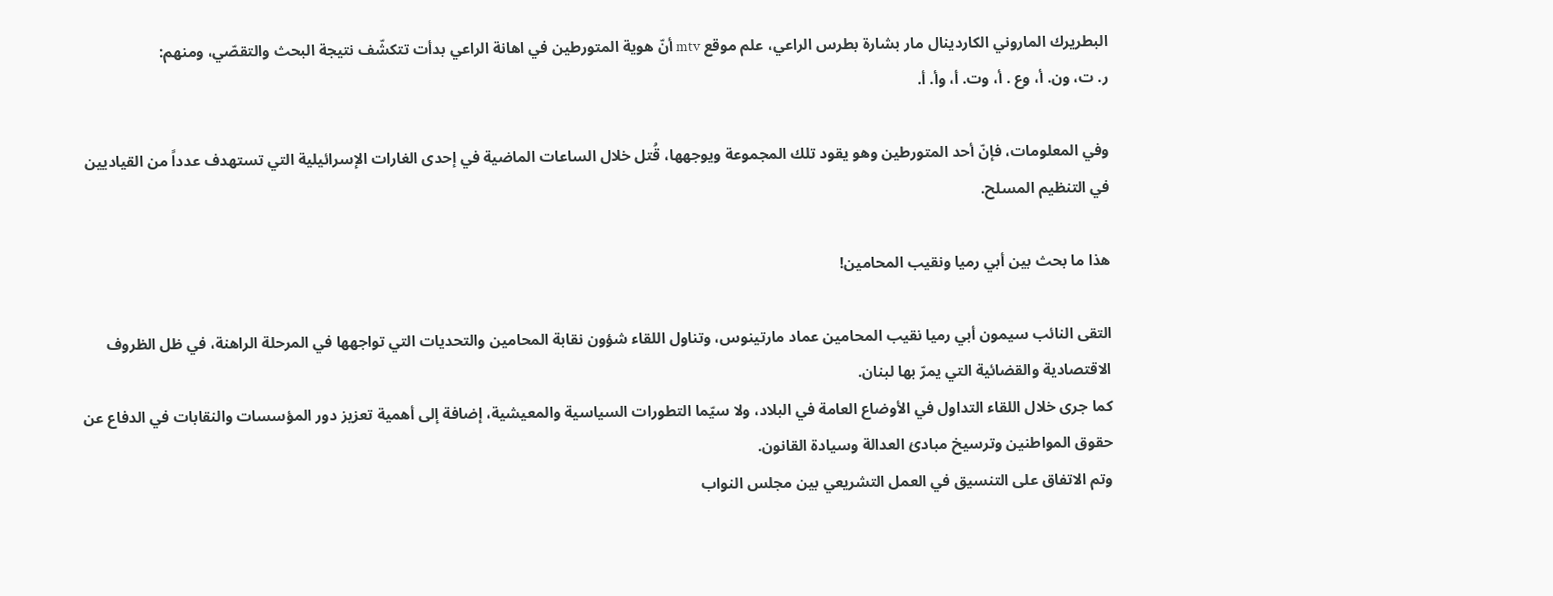البطريرك الماروني الكاردينال مار بشارة بطرس الراعي، علم موقع mtv أنّ هوية المتورطين في اهانة الراعي بدأت تتكشّف نتيجة البحث والتقصّي، ومنهم:
ر. ت، ون. أ، وع . أ، وت. أ، وأ. أ.

وفي المعلومات، فإنّ أحد المتورطين وهو يقود تلك المجموعة ويوجهها، قُتل خلال الساعات الماضية في إحدى الغارات الإسرائيلية التي تستهدف عدداً من القياديين في التنظيم المسلح.

هذا ما بحث بين أبي رميا ونقيب المحامين!

التقى النائب سيمون أبي رميا نقيب المحامين عماد مارتينوس، وتناول اللقاء شؤون نقابة المحامين والتحديات التي تواجهها في المرحلة الراهنة، في ظل الظروف الاقتصادية والقضائية التي يمرّ بها لبنان.
كما جرى خلال اللقاء التداول في الأوضاع العامة في البلاد، ولا سيّما التطورات السياسية والمعيشية، إضافة إلى أهمية تعزيز دور المؤسسات والنقابات في الدفاع عن حقوق المواطنين وترسيخ مبادئ العدالة وسيادة القانون.
وتم الاتفاق على التنسيق في العمل التشريعي بين مجلس النواب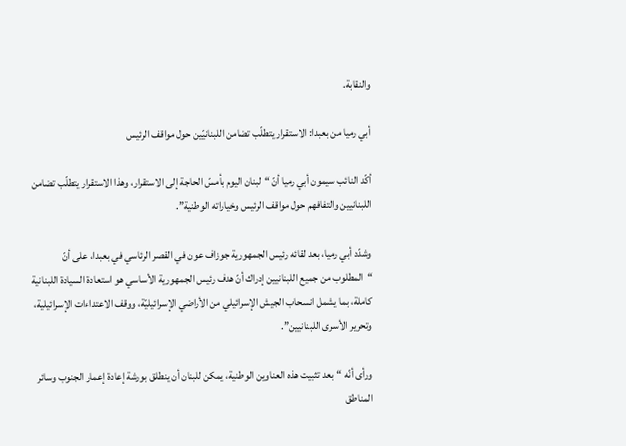والنقابة.

أبي رميا من بعبدا: الاستقرار يتطلّب تضامن اللبنانيّين حول مواقف الرئيس

أكّد النائب سيمون أبي رميا أنّ “لبنان اليوم بأمسّ الحاجة إلى الاستقرار، وهذا الاستقرار يتطلّب تضامن اللبنانيين والتفافهم حول مواقف الرئيس وخياراته الوطنية”.

وشدّد أبي رميا، بعد لقائه رئيس الجمهورية جوزاف عون في القصر الرئاسي في بعبدا، على أنّ “المطلوب من جميع اللبنانيين إدراك أنّ هدف رئيس الجمهورية الأساسي هو استعادة السيادة اللبنانية كاملة، بما يشمل انسحاب الجيش الإسرائيلي من الأراضي الإسرائيليّة، ووقف الاعتداءات الإسرائيلية، وتحرير الأسرى اللبنانيين”.

ورأى أنّه “بعد تثبيت هذه العناوين الوطنية، يمكن للبنان أن ينطلق بورشة إعادة إعمار الجنوب وسائر المناطق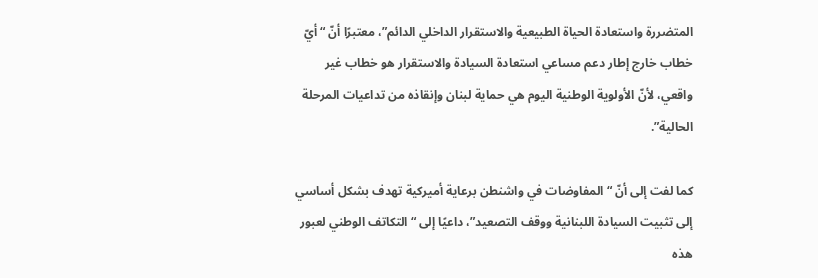المتضررة واستعادة الحياة الطبيعية والاستقرار الداخلي الدائم”، معتبرًا أنّ “أيّ خطاب خارج إطار دعم مساعي استعادة السيادة والاستقرار هو خطاب غير واقعي، لأنّ الأولوية الوطنية اليوم هي حماية لبنان وإنقاذه من تداعيات المرحلة الحالية”.

كما لفت إلى أنّ “المفاوضات في واشنطن برعاية أميركية تهدف بشكل أساسي إلى تثبيت السيادة اللبنانية ووقف التصعيد”، داعيًا إلى “التكاتف الوطني لعبور هذه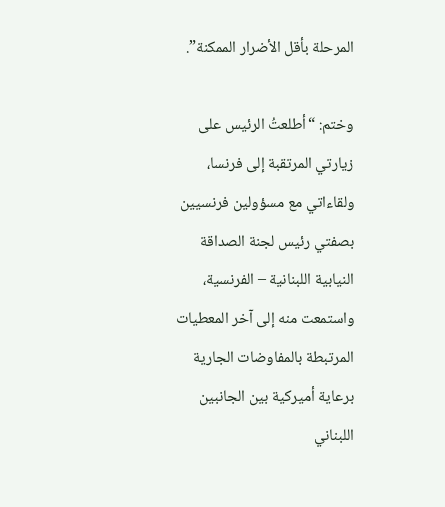المرحلة بأقل الأضرار الممكنة”.

وختم: “أطلعتُ الرئيس على زيارتي المرتقبة إلى فرنسا، ولقاءاتي مع مسؤولين فرنسيين بصفتي رئيس لجنة الصداقة النيابية اللبنانية – الفرنسية، واستمعت منه إلى آخر المعطيات المرتبطة بالمفاوضات الجارية برعاية أميركية بين الجانبين اللبناني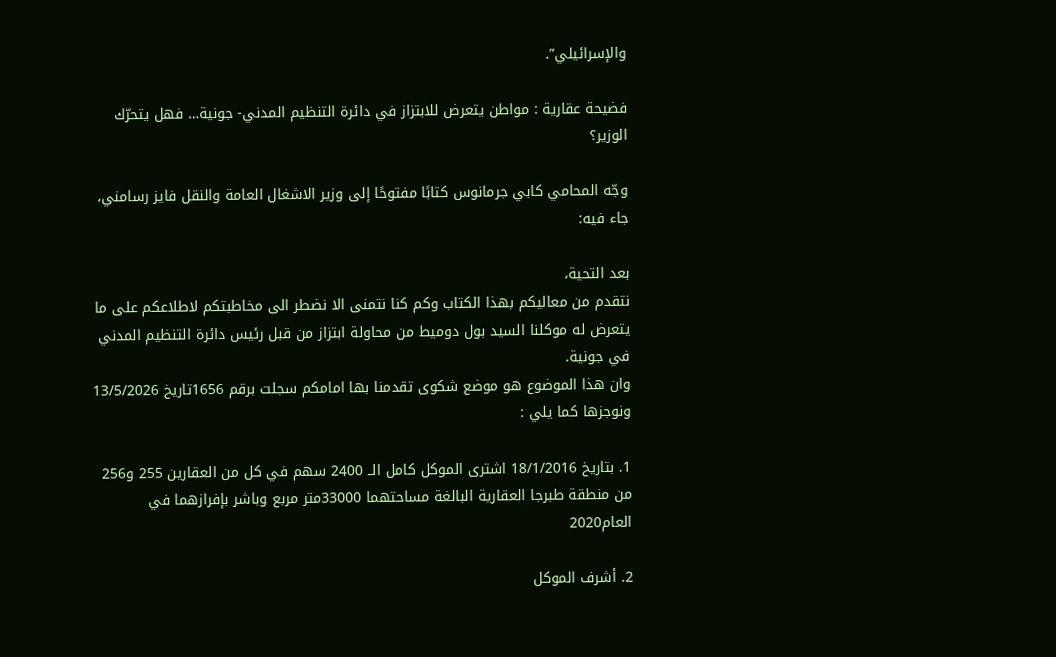والإسرائيلي”.

فضيحة عقارية : مواطن يتعرض للابتزاز في دائرة التنظيم المدني- جونية… فهل يتحرّك الوزير؟

وجّه المحامي كابي جرمانوس كتابًا مفتوحًا إلى وزير الاشغال العامة والنقل فايز رسامني، جاء فيه:

بعد التحية،
نتقدم من معاليكم بهذا الكتاب وكم كنا نتمنى الا نضطر الى مخاطبتكم لاطلاعكم على ما يتعرض له موكلنا السيد بول دوميط من محاولة ابتزاز من قبل رئيس دائرة التنظيم المدني في جونية.
وان هذا الموضوع هو موضع شكوى تقدمنا بها امامكم سجلت برقم 1656تاريخ 13/5/2026 ونوجزها كما يلي :

1. بتاريخ 18/1/2016 اشترى الموكل كامل الــ 2400 سهم في كل من العقارين 255 و256 من منطقة طبرجا العقارية البالغة مساحتهما 33000متر مربع وباشر بإفرازهما في العام2020

2. أشرف الموكل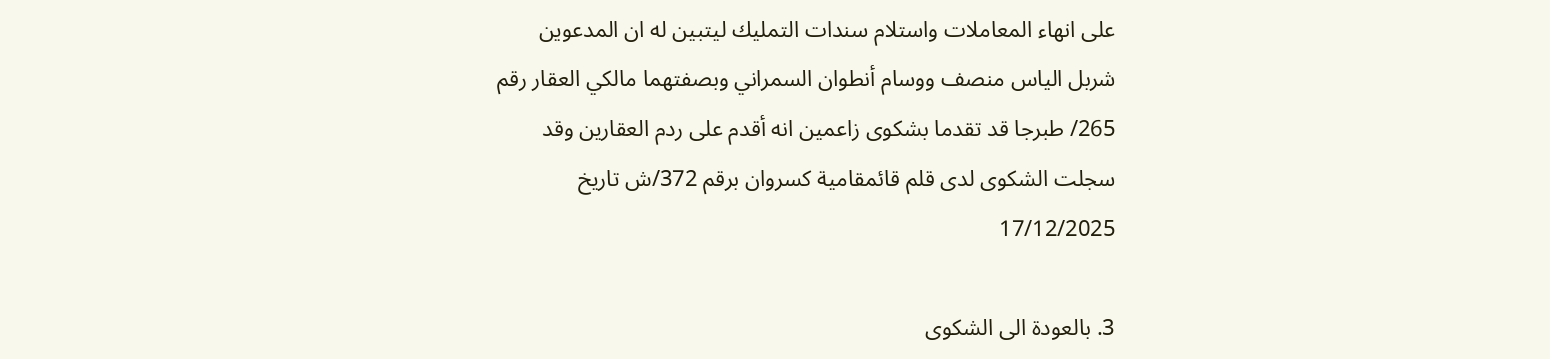على انهاء المعاملات واستلام سندات التمليك ليتبين له ان المدعوين شربل الياس منصف ووسام أنطوان السمراني وبصفتهما مالكي العقار رقم 265/ طبرجا قد تقدما بشكوى زاعمين انه أقدم على ردم العقارين وقد سجلت الشكوى لدى قلم قائمقامية كسروان برقم 372/ش تاريخ 17/12/2025

3. بالعودة الى الشكوى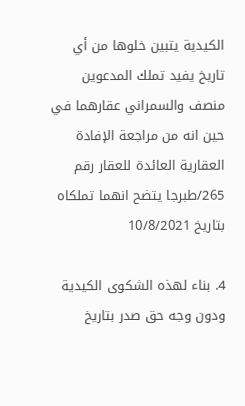الكيدية يتبين خلوها من أي تاريخ يفيد تملك المدعوين منصف والسمراني عقارهما في حين انه من مراجعة الإفادة العقارية العائدة للعقار رقم 265/طبرجا يتضح انهما تملكاه بتاريخ 10/8/2021

4. بناء لهذه الشكوى الكيدية ودون وجه حق صدر بتاريخ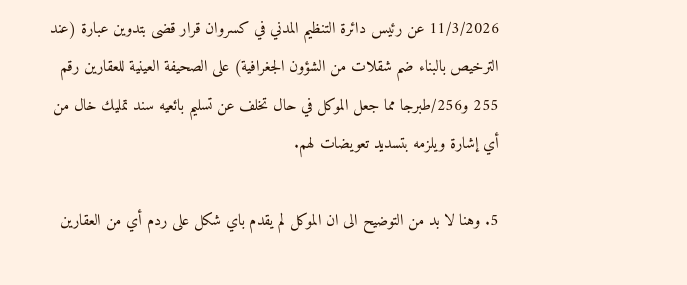11/3/2026 عن رئيس دائرة التنظيم المدني في كسروان قرار قضى بتدوين عبارة (عند الترخيص بالبناء ضم شقلات من الشؤون الجغرافية) على الصحيفة العينية للعقارين رقم 255 و256/طبرجا مما جعل الموكل في حال تخلف عن تسليم بائعيه سند تمليك خال من أي إشارة ويلزمه بتسديد تعويضات لهم.

5. وهنا لا بد من التوضيح الى ان الموكل لم يقدم باي شكل على ردم أي من العقارين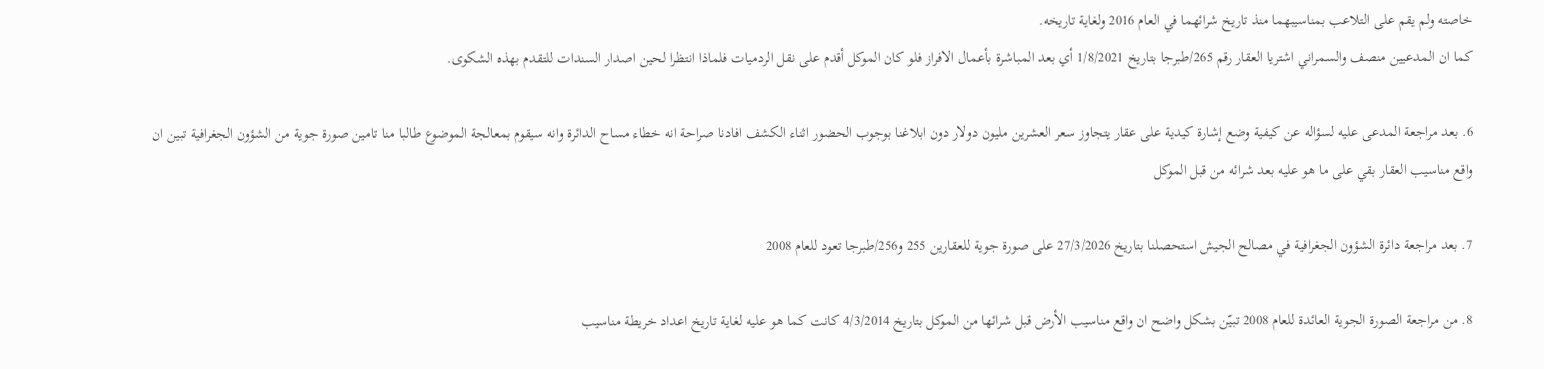خاصته ولم يقم على التلاعب بمناسيبهما منذ تاريخ شرائهما في العام 2016 ولغاية تاريخه.
كما ان المدعيين منصف والسمراني اشتريا العقار رقم 265/طبرجا بتاريخ 1/8/2021 أي بعد المباشرة بأعمال الافراز فلو كان الموكل أقدم على نقل الردميات فلماذا انتظرا لحين اصدار السندات للتقدم بهذه الشكوى.

6. بعد مراجعة المدعى عليه لسؤاله عن كيفية وضع إشارة كيدية على عقار يتجاوز سعر العشرين مليون دولار دون ابلاغنا بوجوب الحضور اثناء الكشف افادنا صراحة انه خطاء مساح الدائرة وانه سيقوم بمعالجة الموضوع طالبا منا تامين صورة جوية من الشؤون الجغرافية تبين ان واقع مناسيب العقار بقي على ما هو عليه بعد شرائه من قبل الموكل

7. بعد مراجعة دائرة الشؤون الجغرافية في مصالح الجيش استحصلنا بتاريخ 27/3/2026 على صورة جوية للعقارين 255 و256/طبرجا تعود للعام 2008

8. من مراجعة الصورة الجوية العائدة للعام 2008 تبيّن بشكل واضح ان واقع مناسيب الأرض قبل شرائها من الموكل بتاريخ 4/3/2014 كانت كما هو عليه لغاية تاريخ اعداد خريطة مناسيب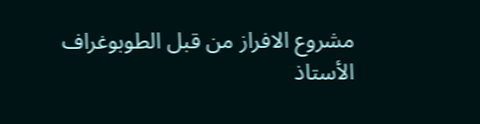مشروع الافراز من قبل الطوبوغراف الأستاذ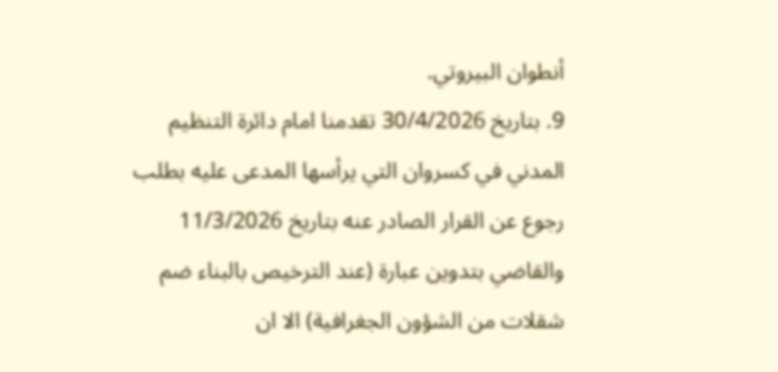أنطوان البيروتي.
9. بتاريخ 30/4/2026 تقدمنا امام دائرة التنظيم المدني في كسروان التي يرأسها المدعى عليه بطلب رجوع عن القرار الصادر عنه بتاريخ 11/3/2026 والقاضي بتدوين عبارة (عند الترخيص بالبناء ضم شقلات من الشؤون الجغرافية) الا ان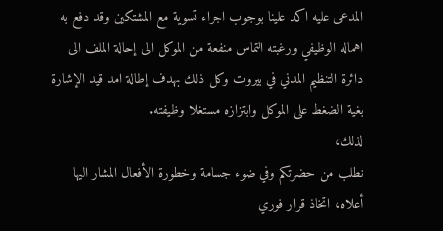المدعى عليه اكد علينا بوجوب اجراء تسوية مع المشتكين وقد دفع به اهماله الوظيفي ورغبته التماس منفعة من الموكل الى إحالة الملف الى دائرة التنظيم المدني في بيروت وكل ذلك بهدف إطالة امد قيد الإشارة بغية الضغط على الموكل وابتزازه مستغلا وظيفته.
لذلك،
نطلب من حضرتكم وفي ضوء جسامة وخطورة الأفعال المشار اليها أعلاه، اتخاذ قرار فوري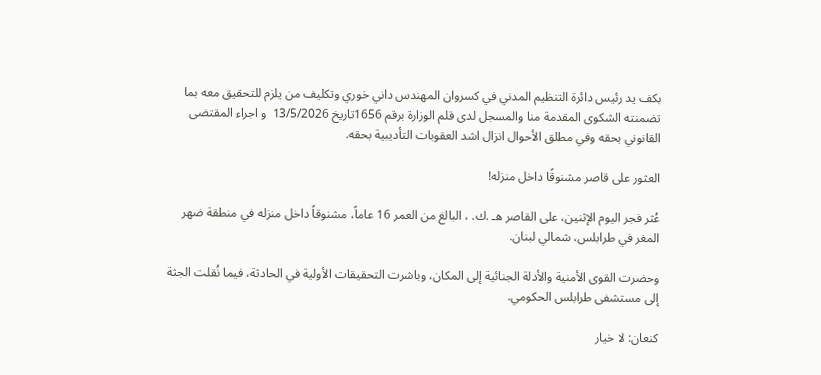بكف يد رئيس دائرة التنظيم المدني في كسروان المهندس داني خوري وتكليف من يلزم للتحقيق معه بما تضمنته الشكوى المقدمة منا والمسجل لدى قلم الوزارة برقم 1656تاريخ 13/5/2026  و اجراء المقتضى القانوني بحقه وفي مطلق الأحوال انزال اشد العقوبات التأديبية بحقه.

العثور على قاصر مشنوقًا داخل منزله!

عُثر فجر اليوم الإثنين، على القاصر هـ .ك. ، البالغ من العمر 16 عاماً، مشنوقاً داخل منزله في منطقة ضهر المغر في طرابلس، شمالي لبنان.

وحضرت القوى الأمنية والأدلة الجنائية إلى المكان، وباشرت التحقيقات الأولية في الحادثة، فيما نُقلت الجثة إلى مستشفى طرابلس الحكومي.

كنعان: لا خيار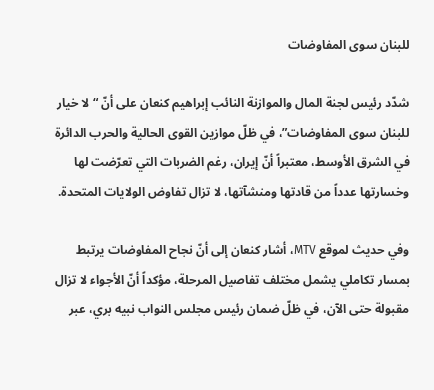للبنان سوى المفاوضات

شدّد رئيس لجنة المال والموازنة النائب إبراهيم كنعان على أنّ “لا خيار للبنان سوى المفاوضات”، في ظلّ موازين القوى الحالية والحرب الدائرة في الشرق الأوسط، معتبراً أنّ إيران، رغم الضربات التي تعرّضت لها وخسارتها عدداً من قادتها ومنشآتها، لا تزال تفاوض الولايات المتحدة.

وفي حديث لموقع MTV، أشار كنعان إلى أنّ نجاح المفاوضات يرتبط بمسار تكاملي يشمل مختلف تفاصيل المرحلة، مؤكداً أنّ الأجواء لا تزال مقبولة حتى الآن، في ظلّ ضمان رئيس مجلس النواب نبيه بري، عبر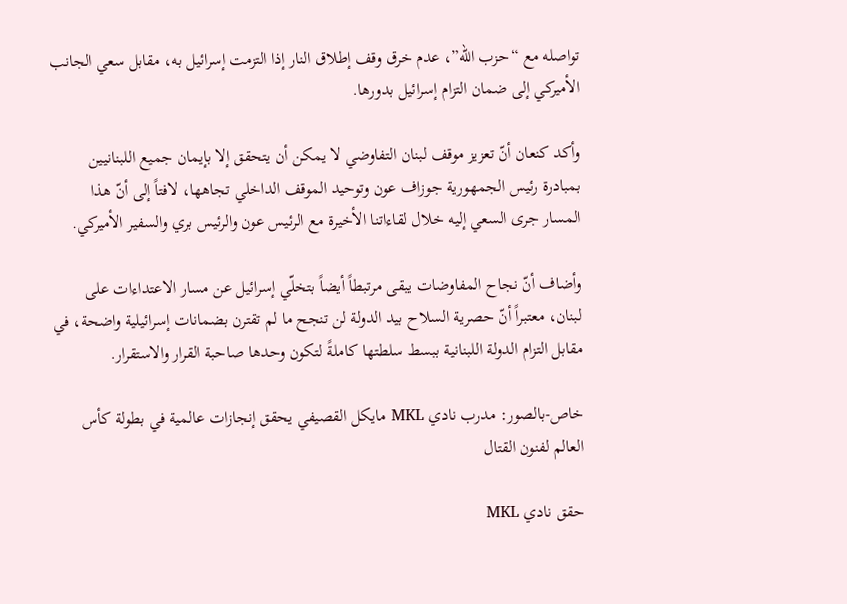تواصله مع “حزب الله”، عدم خرق وقف إطلاق النار إذا التزمت إسرائيل به، مقابل سعي الجانب الأميركي إلى ضمان التزام إسرائيل بدورها.

وأكد كنعان أنّ تعزيز موقف لبنان التفاوضي لا يمكن أن يتحقق إلا بإيمان جميع اللبنانيين بمبادرة رئيس الجمهورية جوزاف عون وتوحيد الموقف الداخلي تجاهها، لافتاً إلى أنّ هذا المسار جرى السعي إليه خلال لقاءاتنا الأخيرة مع الرئيس عون والرئيس بري والسفير الأميركي.

وأضاف أنّ نجاح المفاوضات يبقى مرتبطاً أيضاً بتخلّي إسرائيل عن مسار الاعتداءات على لبنان، معتبراً أنّ حصرية السلاح بيد الدولة لن تنجح ما لم تقترن بضمانات إسرائيلية واضحة، في مقابل التزام الدولة اللبنانية ببسط سلطتها كاملةً لتكون وحدها صاحبة القرار والاستقرار.

خاص-بالصور: مدرب نادي MKL مايكل القصيفي يحقق إنجازات عالمية في بطولة كأس العالم لفنون القتال

حقق نادي MKL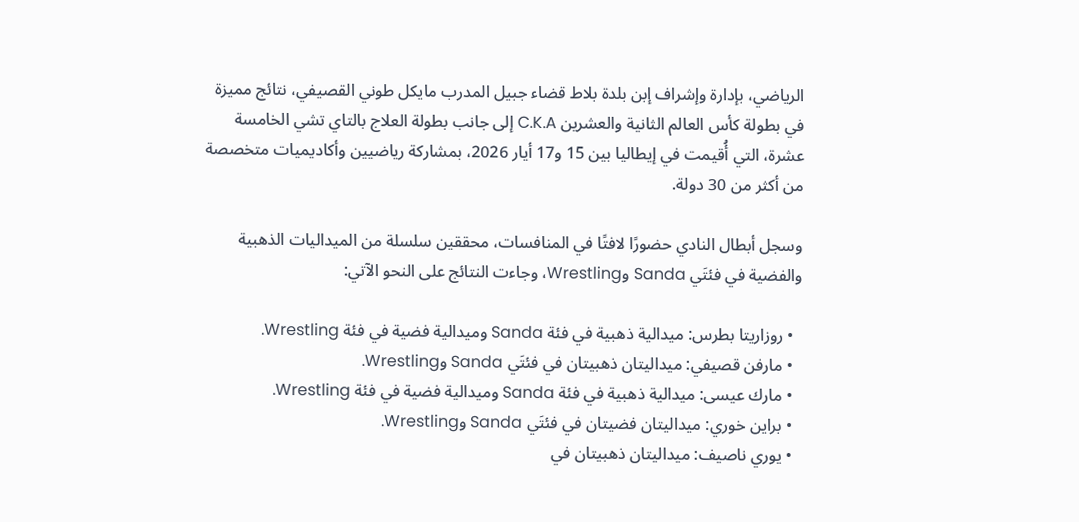الرياضي، بإدارة وإشراف إبن بلدة بلاط قضاء جبيل المدرب مايكل طوني القصيفي، نتائج مميزة في بطولة كأس العالم الثانية والعشرين C.K.A إلى جانب بطولة العلاج بالتاي تشي الخامسة عشرة، التي أُقيمت في إيطاليا بين 15 و17 أيار 2026، بمشاركة رياضيين وأكاديميات متخصصة من أكثر من 30 دولة.

وسجل أبطال النادي حضورًا لافتًا في المنافسات، محققين سلسلة من الميداليات الذهبية والفضية في فئتَي Sanda وWrestling، وجاءت النتائج على النحو الآتي:

  • روزاريتا بطرس: ميدالية ذهبية في فئة Sanda وميدالية فضية في فئة Wrestling.
  • مارفن قصيفي: ميداليتان ذهبيتان في فئتَي Sanda وWrestling.
  • مارك عيسى: ميدالية ذهبية في فئة Sanda وميدالية فضية في فئة Wrestling.
  • براين خوري: ميداليتان فضيتان في فئتَي Sanda وWrestling.
  • يوري ناصيف: ميداليتان ذهبيتان في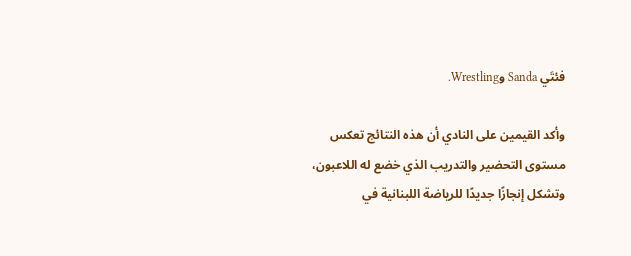فئتَي Sanda وWrestling.

وأكد القيمين على النادي أن هذه النتائج تعكس مستوى التحضير والتدريب الذي خضع له اللاعبون، وتشكل إنجازًا جديدًا للرياضة اللبنانية في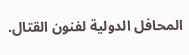المحافل الدولية لفنون القتال.